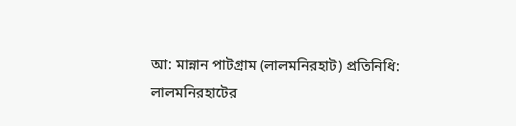আ: মান্নান পাটগ্রাম (লালমনিরহাট) প্রতিনিধি:
লালমনিরহাটের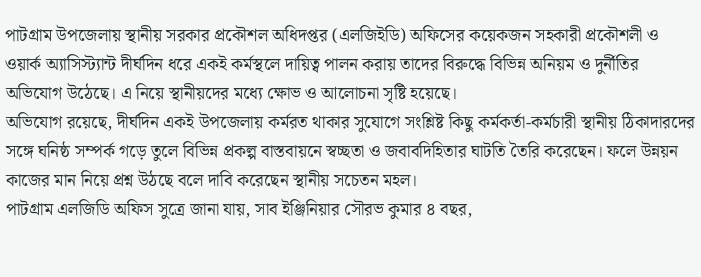পাটগ্রাম উপজেলায় স্থানীয় সরকার প্রকৌশল অধিদপ্তর (এলজিইডি) অফিসের কয়েকজন সহকারী প্রকৌশলী ও ওয়ার্ক অ্যাসিস্ট্যান্ট দীর্ঘদিন ধরে একই কর্মস্থলে দায়িত্ব পালন করায় তাদের বিরুদ্ধে বিভিন্ন অনিয়ম ও দুর্নীতির অভিযোগ উঠেছে। এ নিয়ে স্থানীয়দের মধ্যে ক্ষোভ ও আলোচনা সৃষ্টি হয়েছে।
অভিযোগ রয়েছে, দীর্ঘদিন একই উপজেলায় কর্মরত থাকার সুযোগে সংশ্লিষ্ট কিছু কর্মকর্তা-কর্মচারী স্থানীয় ঠিকাদারদের সঙ্গে ঘনিষ্ঠ সম্পর্ক গড়ে তুলে বিভিন্ন প্রকল্প বাস্তবায়নে স্বচ্ছতা ও জবাবদিহিতার ঘাটতি তৈরি করেছেন। ফলে উন্নয়ন কাজের মান নিয়ে প্রশ্ন উঠছে বলে দাবি করেছেন স্থানীয় সচেতন মহল।
পাটগ্রাম এলজিডি অফিস সুত্রে জানা যায়, সাব ইঞ্জিনিয়ার সৌরভ কুমার ৪ বছর,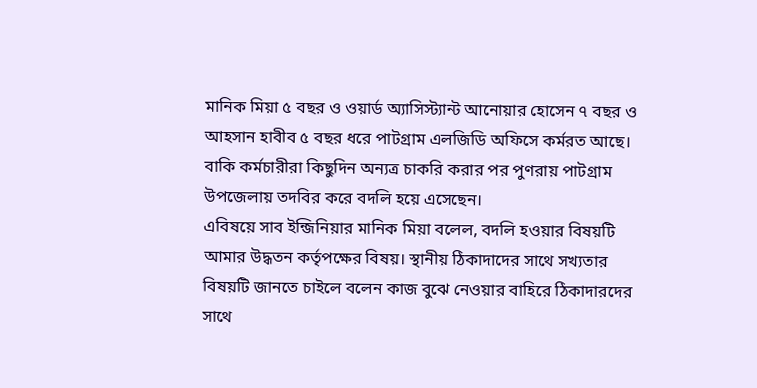মানিক মিয়া ৫ বছর ও ওয়ার্ড অ্যাসিস্ট্যান্ট আনোয়ার হোসেন ৭ বছর ও আহসান হাবীব ৫ বছর ধরে পাটগ্রাম এলজিডি অফিসে কর্মরত আছে। বাকি কর্মচারীরা কিছুদিন অন্যত্র চাকরি করার পর পুণরায় পাটগ্রাম উপজেলায় তদবির করে বদলি হয়ে এসেছেন।
এবিষয়ে সাব ইন্জিনিয়ার মানিক মিয়া বলেল, বদলি হওয়ার বিষয়টি আমার উদ্ধতন কর্তৃপক্ষের বিষয়। স্থানীয় ঠিকাদাদের সাথে সখ্যতার বিষয়টি জানতে চাইলে বলেন কাজ বুঝে নেওয়ার বাহিরে ঠিকাদারদের সাথে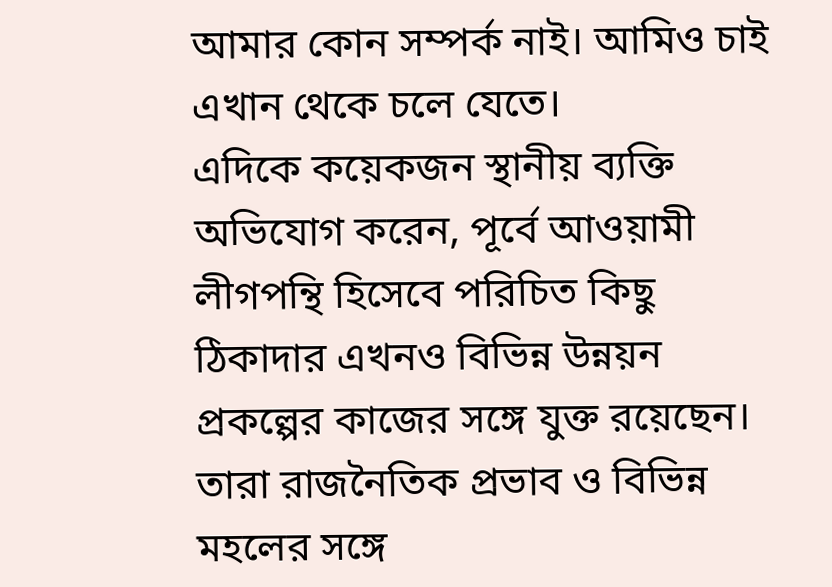আমার কোন সম্পর্ক নাই। আমিও চাই এখান থেকে চলে যেতে।
এদিকে কয়েকজন স্থানীয় ব্যক্তি অভিযোগ করেন, পূর্বে আওয়ামী লীগপন্থি হিসেবে পরিচিত কিছু ঠিকাদার এখনও বিভিন্ন উন্নয়ন প্রকল্পের কাজের সঙ্গে যুক্ত রয়েছেন। তারা রাজনৈতিক প্রভাব ও বিভিন্ন মহলের সঙ্গে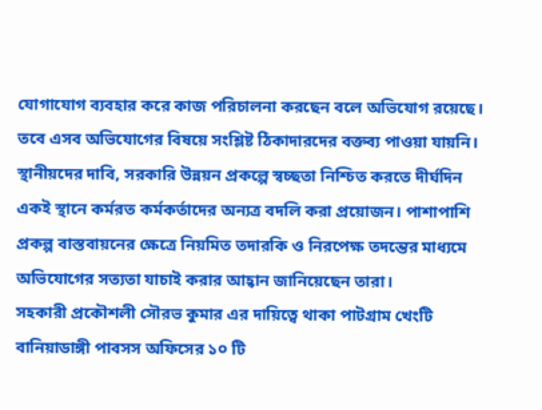যোগাযোগ ব্যবহার করে কাজ পরিচালনা করছেন বলে অভিযোগ রয়েছে। তবে এসব অভিযোগের বিষয়ে সংশ্লিষ্ট ঠিকাদারদের বক্তব্য পাওয়া যায়নি।
স্থানীয়দের দাবি, সরকারি উন্নয়ন প্রকল্পে স্বচ্ছতা নিশ্চিত করতে দীর্ঘদিন একই স্থানে কর্মরত কর্মকর্তাদের অন্যত্র বদলি করা প্রয়োজন। পাশাপাশি প্রকল্প বাস্তবায়নের ক্ষেত্রে নিয়মিত তদারকি ও নিরপেক্ষ তদন্তের মাধ্যমে অভিযোগের সত্যতা যাচাই করার আহ্বান জানিয়েছেন তারা।
সহকারী প্রকৌশলী সৌরভ কুমার এর দায়িত্বে থাকা পাটগ্রাম খেংটি বানিয়াডাঙ্গী পাবসস অফিসের ১০ টি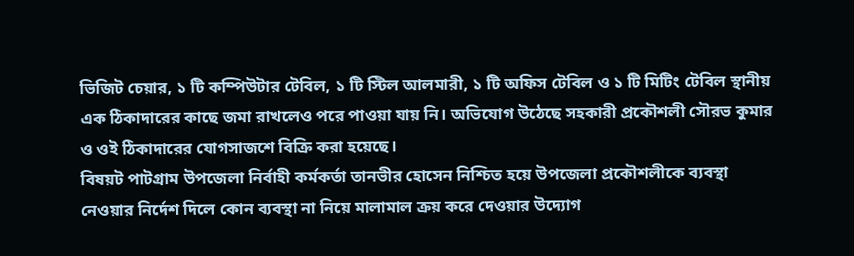ভিজিট চেয়ার, ১ টি কম্পিউটার টেবিল, ১ টি স্টিল আলমারী, ১ টি অফিস টেবিল ও ১ টি মিটিং টেবিল স্থানীয় এক ঠিকাদারের কাছে জমা রাখলেও পরে পাওয়া যায় নি। অভিযোগ উঠেছে সহকারী প্রকৌশলী সৌরভ কুমার ও ওই ঠিকাদারের যোগসাজশে বিক্রি করা হয়েছে।
বিষয়ট পাটগ্রাম উপজেলা নির্বাহী কর্মকর্তা তানভীর হোসেন নিশ্চিত হয়ে উপজেলা প্রকৌশলীকে ব্যবস্থা নেওয়ার নির্দেশ দিলে কোন ব্যবস্থা না নিয়ে মালামাল ক্রয় করে দেওয়ার উদ্যোগ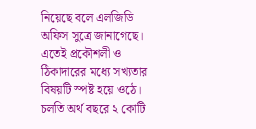নিয়েছে বলে এলজিডি অফিস সুত্রে জানাগেছে। এতেই প্রকৌশলী ও ঠিকাদারের মধ্যে সখ্যতার বিষয়টি স্পষ্ট হয়ে ওঠে।
চলতি অর্থ বছরে ২ কোটি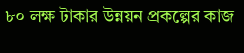৮০ লক্ষ টাকার উন্নয়ন প্রকল্পের কাজ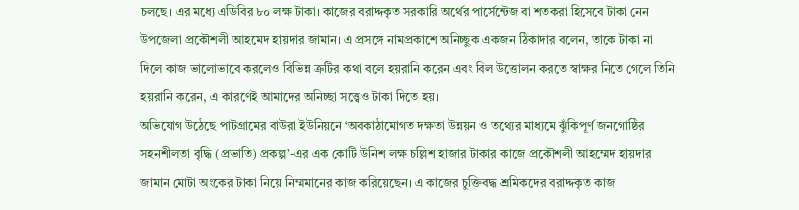চলছে। এর মধ্যে এডিবির ৮০ লক্ষ টাকা। কাজের বরাদ্দকৃত সরকারি অর্থের পার্সেন্টেজ বা শতকরা হিসেবে টাকা নেন উপজেলা প্রকৌশলী আহমেদ হায়দার জামান। এ প্রসঙ্গে নামপ্রকাশে অনিচ্ছুক একজন ঠিকাদার বলেন, তাকে টাকা না দিলে কাজ ভালোভাবে করলেও বিভিন্ন ত্রুটির কথা বলে হয়রানি করেন এবং বিল উত্তোলন করতে স্বাক্ষর নিতে গেলে তিনি হয়রানি করেন, এ কারণেই আমাদের অনিচ্ছা সত্ত্বেও টাকা দিতে হয়।
অভিযোগ উঠেছে পাটগ্রামের বাউরা ইউনিয়নে ‘অবকাঠামোগত দক্ষতা উন্নয়ন ও তথ্যের মাধ্যমে ঝুঁকিপূর্ণ জনগোষ্ঠির সহনশীলতা বৃদ্ধি (প্রভাতি) প্রকল্প’-এর এক কোটি উনিশ লক্ষ চল্লিশ হাজার টাকার কাজে প্রকৌশলী আহম্মেদ হায়দার জামান মোটা অংকের টাকা নিয়ে নিম্মমানের কাজ করিয়েছেন। এ কাজের চুক্তিবদ্ধ শ্রমিকদের বরাদ্দকৃত কাজ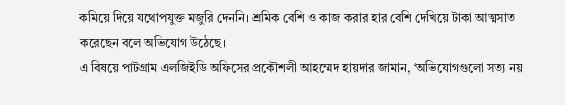কমিয়ে দিয়ে যথোপযুক্ত মজুরি দেননি। শ্রমিক বেশি ও কাজ করার হার বেশি দেখিয়ে টাকা আত্মসাত করেছেন বলে অভিযোগ উঠেছে।
এ বিষয়ে পাটগ্রাম এলজিইডি অফিসের প্রকৌশলী আহম্মেদ হায়দার জামান, ‘অভিযোগগুলো সত্য নয়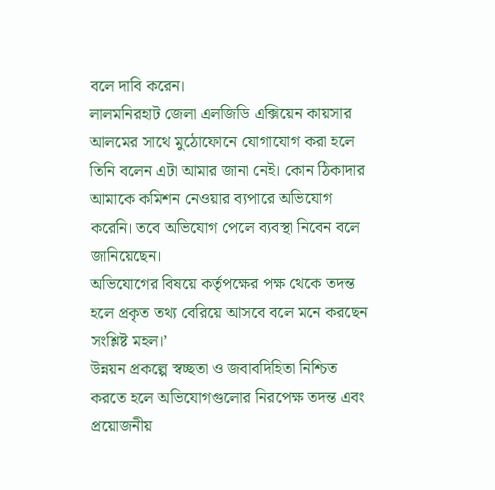বলে দাবি করেন।
লালমনিরহাট জেলা এলজিডি এক্সিয়েন কায়সার আলমের সাথে মুঠোফোনে যোগাযোগ করা হলে তিনি বলেন এটা আমার জানা নেই। কোন ঠিকাদার আমাকে কমিশন নেওয়ার ব্যপারে অভিযোগ করেনি। তবে অভিযোগ পেলে ব্যবস্থা নিবেন বলে জানিয়েছেন।
অভিযোগের বিষয়ে কর্তৃপক্ষের পক্ষ থেকে তদন্ত হলে প্রকৃত তথ্য বেরিয়ে আসবে বলে মনে করছেন সংশ্লিষ্ট মহল।’
উন্নয়ন প্রকল্পে স্বচ্ছতা ও জবাবদিহিতা নিশ্চিত করতে হলে অভিযোগগুলোর নিরপেক্ষ তদন্ত এবং প্রয়োজনীয়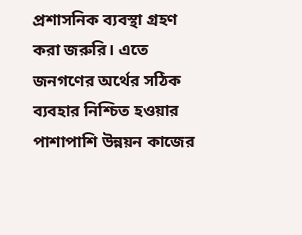প্রশাসনিক ব্যবস্থা গ্রহণ করা জরুরি। এতে জনগণের অর্থের সঠিক ব্যবহার নিশ্চিত হওয়ার পাশাপাশি উন্নয়ন কাজের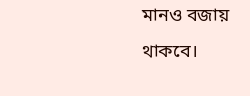মানও বজায় থাকবে।